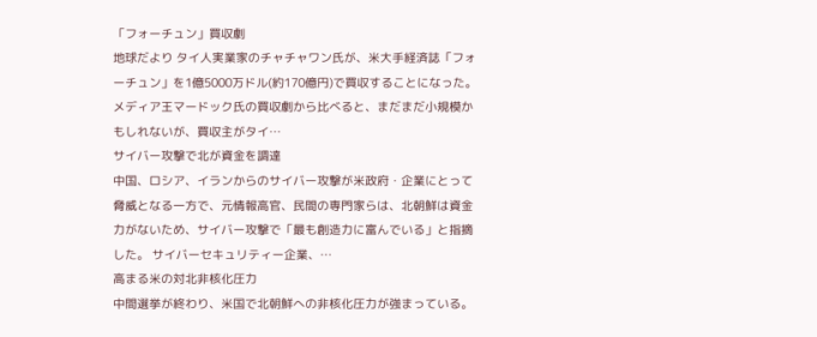「フォーチュン」買収劇
地球だより タイ人実業家のチャチャワン氏が、米大手経済誌「フォーチュン」を1億5000万ドル(約170億円)で買収することになった。メディア王マードック氏の買収劇から比べると、まだまだ小規模かもしれないが、買収主がタイ…
サイバー攻撃で北が資金を調達
中国、ロシア、イランからのサイバー攻撃が米政府・企業にとって脅威となる一方で、元情報高官、民間の専門家らは、北朝鮮は資金力がないため、サイバー攻撃で「最も創造力に富んでいる」と指摘した。 サイバーセキュリティー企業、…
高まる米の対北非核化圧力
中間選挙が終わり、米国で北朝鮮への非核化圧力が強まっている。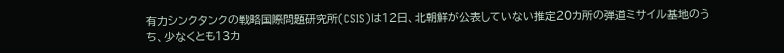有力シンクタンクの戦略国際問題研究所(CSIS)は12日、北朝鮮が公表していない推定20カ所の弾道ミサイル基地のうち、少なくとも13カ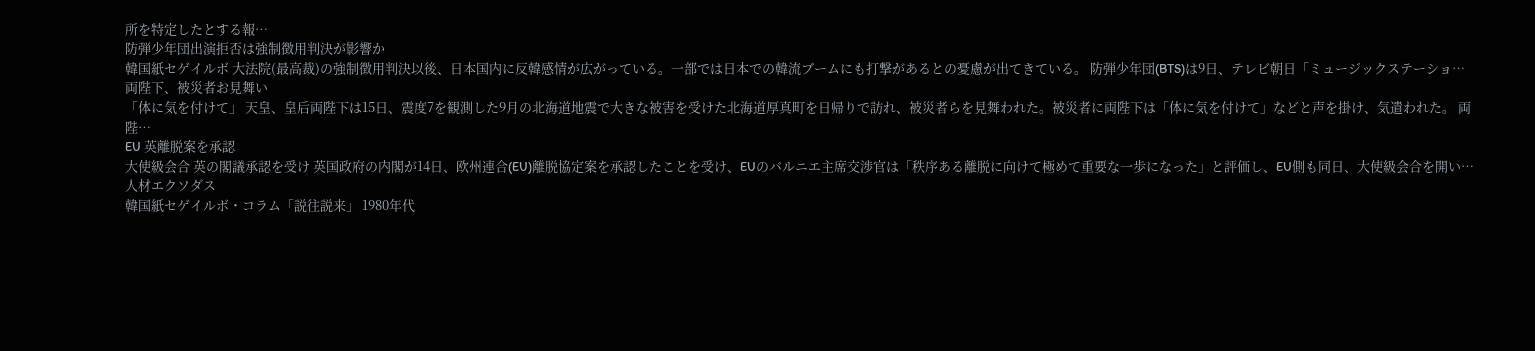所を特定したとする報…
防弾少年団出演拒否は強制徴用判決が影響か
韓国紙セゲイルボ 大法院(最高裁)の強制徴用判決以後、日本国内に反韓感情が広がっている。一部では日本での韓流ブームにも打撃があるとの憂慮が出てきている。 防弾少年団(BTS)は9日、テレビ朝日「ミュージックステーショ…
両陛下、被災者お見舞い
「体に気を付けて」 天皇、皇后両陛下は15日、震度7を観測した9月の北海道地震で大きな被害を受けた北海道厚真町を日帰りで訪れ、被災者らを見舞われた。被災者に両陛下は「体に気を付けて」などと声を掛け、気遣われた。 両陛…
EU 英離脱案を承認
大使級会合 英の閣議承認を受け 英国政府の内閣が14日、欧州連合(EU)離脱協定案を承認したことを受け、EUのバルニエ主席交渉官は「秩序ある離脱に向けて極めて重要な一歩になった」と評価し、EU側も同日、大使級会合を開い…
人材エクソダス
韓国紙セゲイルボ・コラム「説往説来」 1980年代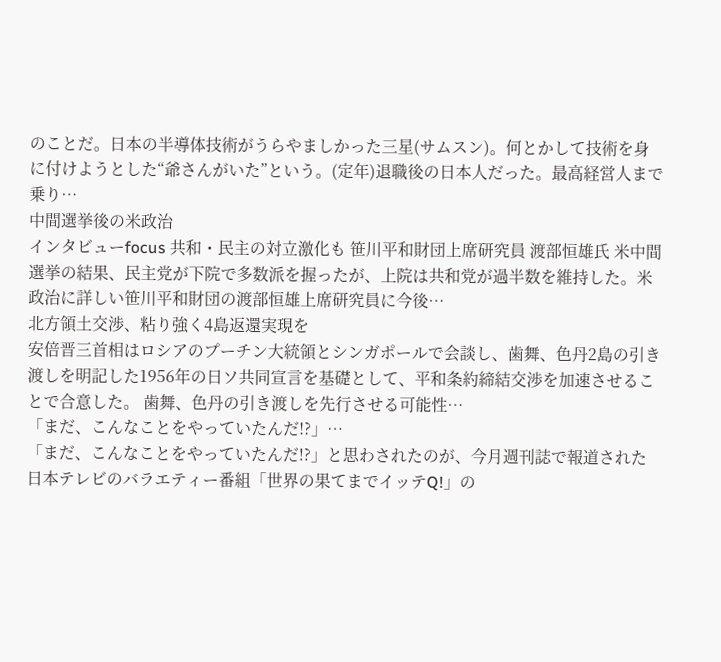のことだ。日本の半導体技術がうらやましかった三星(サムスン)。何とかして技術を身に付けようとした“爺さんがいた”という。(定年)退職後の日本人だった。最高経営人まで乗り…
中間選挙後の米政治
インタビューfocus 共和・民主の対立激化も 笹川平和財団上席研究員 渡部恒雄氏 米中間選挙の結果、民主党が下院で多数派を握ったが、上院は共和党が過半数を維持した。米政治に詳しい笹川平和財団の渡部恒雄上席研究員に今後…
北方領土交渉、粘り強く4島返還実現を
安倍晋三首相はロシアのプーチン大統領とシンガポールで会談し、歯舞、色丹2島の引き渡しを明記した1956年の日ソ共同宣言を基礎として、平和条約締結交渉を加速させることで合意した。 歯舞、色丹の引き渡しを先行させる可能性…
「まだ、こんなことをやっていたんだ!?」…
「まだ、こんなことをやっていたんだ!?」と思わされたのが、今月週刊誌で報道された日本テレビのバラエティー番組「世界の果てまでイッテQ!」の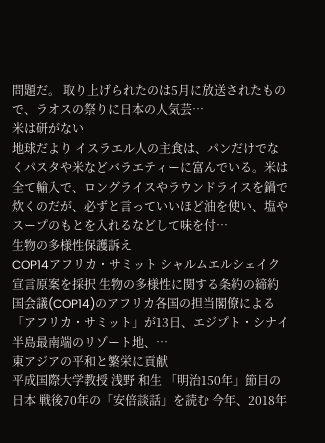問題だ。 取り上げられたのは5月に放送されたもので、ラオスの祭りに日本の人気芸…
米は研がない
地球だより イスラエル人の主食は、パンだけでなくパスタや米などバラエティーに富んでいる。米は全て輸入で、ロングライスやラウンドライスを鍋で炊くのだが、必ずと言っていいほど油を使い、塩やスープのもとを入れるなどして味を付…
生物の多様性保護訴え
COP14アフリカ・サミット シャルムエルシェイク宣言原案を採択 生物の多様性に関する条約の締約国会議(COP14)のアフリカ各国の担当閣僚による「アフリカ・サミット」が13日、エジプト・シナイ半島最南端のリゾート地、…
東アジアの平和と繁栄に貢献
平成国際大学教授 浅野 和生 「明治150年」節目の日本 戦後70年の「安倍談話」を読む 今年、2018年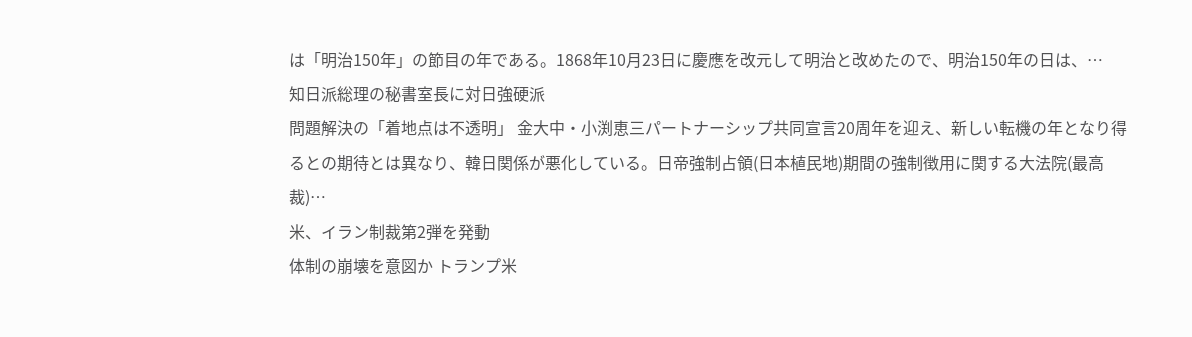は「明治150年」の節目の年である。1868年10月23日に慶應を改元して明治と改めたので、明治150年の日は、…
知日派総理の秘書室長に対日強硬派
問題解決の「着地点は不透明」 金大中・小渕恵三パートナーシップ共同宣言20周年を迎え、新しい転機の年となり得るとの期待とは異なり、韓日関係が悪化している。日帝強制占領(日本植民地)期間の強制徴用に関する大法院(最高裁)…
米、イラン制裁第2弾を発動
体制の崩壊を意図か トランプ米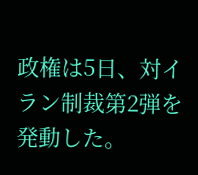政権は5日、対イラン制裁第2弾を発動した。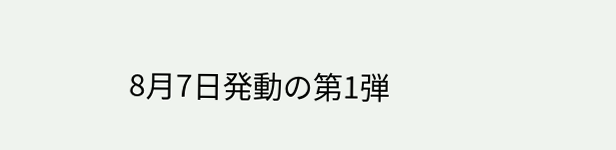8月7日発動の第1弾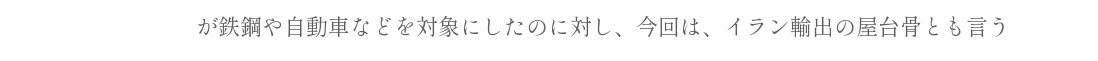が鉄鋼や自動車などを対象にしたのに対し、今回は、イラン輸出の屋台骨とも言う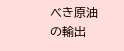べき原油の輸出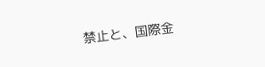禁止と、国際金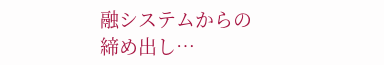融システムからの締め出し…